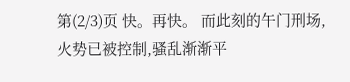第(2/3)页 快。再快。 而此刻的午门刑场,火势已被控制,骚乱渐渐平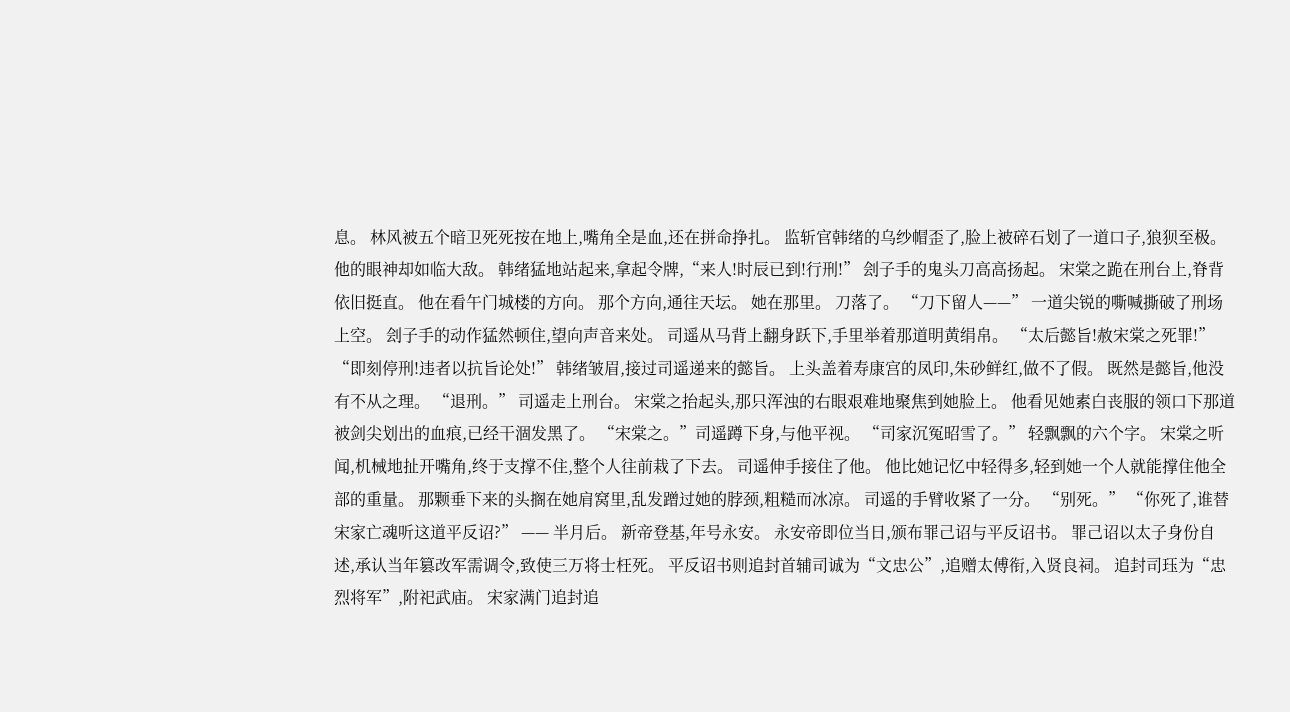息。 林风被五个暗卫死死按在地上,嘴角全是血,还在拼命挣扎。 监斩官韩绪的乌纱帽歪了,脸上被碎石划了一道口子,狼狈至极。 他的眼神却如临大敌。 韩绪猛地站起来,拿起令牌,“来人!时辰已到!行刑!” 刽子手的鬼头刀高高扬起。 宋棠之跪在刑台上,脊背依旧挺直。 他在看午门城楼的方向。 那个方向,通往天坛。 她在那里。 刀落了。 “刀下留人——” 一道尖锐的嘶喊撕破了刑场上空。 刽子手的动作猛然顿住,望向声音来处。 司遥从马背上翻身跃下,手里举着那道明黄绢帛。 “太后懿旨!赦宋棠之死罪!” “即刻停刑!违者以抗旨论处!” 韩绪皱眉,接过司遥递来的懿旨。 上头盖着寿康宫的凤印,朱砂鲜红,做不了假。 既然是懿旨,他没有不从之理。 “退刑。” 司遥走上刑台。 宋棠之抬起头,那只浑浊的右眼艰难地聚焦到她脸上。 他看见她素白丧服的领口下那道被剑尖划出的血痕,已经干涸发黑了。 “宋棠之。”司遥蹲下身,与他平视。 “司家沉冤昭雪了。” 轻飘飘的六个字。 宋棠之听闻,机械地扯开嘴角,终于支撑不住,整个人往前栽了下去。 司遥伸手接住了他。 他比她记忆中轻得多,轻到她一个人就能撑住他全部的重量。 那颗垂下来的头搁在她肩窝里,乱发蹭过她的脖颈,粗糙而冰凉。 司遥的手臂收紧了一分。 “别死。” “你死了,谁替宋家亡魂听这道平反诏?” —— 半月后。 新帝登基,年号永安。 永安帝即位当日,颁布罪己诏与平反诏书。 罪己诏以太子身份自述,承认当年篡改军需调令,致使三万将士枉死。 平反诏书则追封首辅司诚为“文忠公”,追赠太傅衔,入贤良祠。 追封司珏为“忠烈将军”,附祀武庙。 宋家满门追封追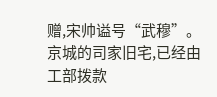赠,宋帅谥号“武穆”。 京城的司家旧宅,已经由工部拨款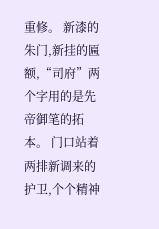重修。 新漆的朱门,新挂的匾额,“司府”两个字用的是先帝御笔的拓本。 门口站着两排新调来的护卫,个个精神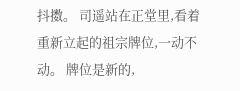抖擞。 司遥站在正堂里,看着重新立起的祖宗牌位,一动不动。 牌位是新的,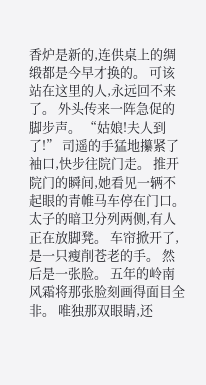香炉是新的,连供桌上的绸缎都是今早才换的。 可该站在这里的人,永远回不来了。 外头传来一阵急促的脚步声。 “姑娘!夫人到了!” 司遥的手猛地攥紧了袖口,快步往院门走。 推开院门的瞬间,她看见一辆不起眼的青帷马车停在门口。 太子的暗卫分列两侧,有人正在放脚凳。 车帘掀开了,是一只瘦削苍老的手。 然后是一张脸。 五年的岭南风霜将那张脸刻画得面目全非。 唯独那双眼睛,还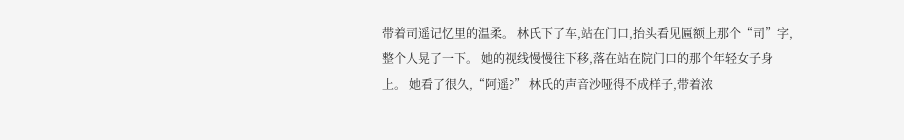带着司遥记忆里的温柔。 林氏下了车,站在门口,抬头看见匾额上那个“司”字,整个人晃了一下。 她的视线慢慢往下移,落在站在院门口的那个年轻女子身上。 她看了很久,“阿遥?” 林氏的声音沙哑得不成样子,带着浓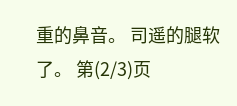重的鼻音。 司遥的腿软了。 第(2/3)页